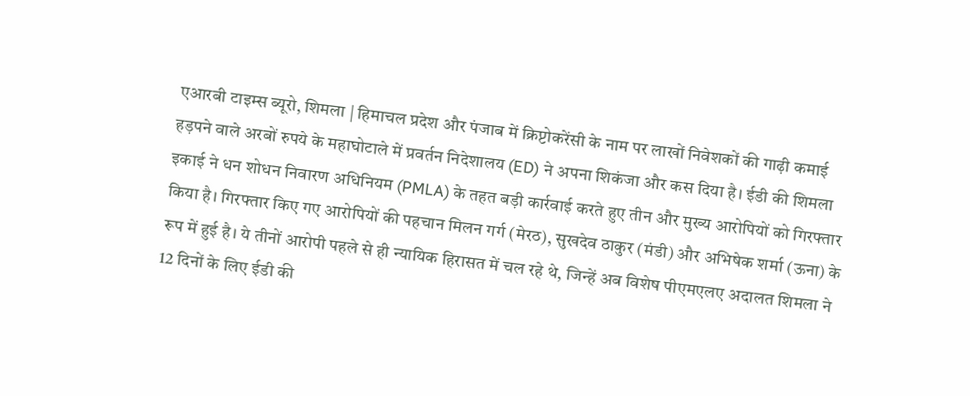एआरबी टाइम्स ब्यूरो, शिमला | हिमाचल प्रदेश और पंजाब में क्रिप्टोकरेंसी के नाम पर लाखों निवेशकों की गाढ़ी कमाई हड़पने वाले अरबों रुपये के महाघोटाले में प्रवर्तन निदेशालय (ED) ने अपना शिकंजा और कस दिया है। ईडी की शिमला इकाई ने धन शोधन निवारण अधिनियम (PMLA) के तहत बड़ी कार्रवाई करते हुए तीन और मुख्य आरोपियों को गिरफ्तार किया है। गिरफ्तार किए गए आरोपियों की पहचान मिलन गर्ग (मेरठ), सुखदेव ठाकुर (मंडी) और अभिषेक शर्मा (ऊना) के रूप में हुई है। ये तीनों आरोपी पहले से ही न्यायिक हिरासत में चल रहे थे, जिन्हें अब विशेष पीएमएलए अदालत शिमला ने 12 दिनों के लिए ईडी की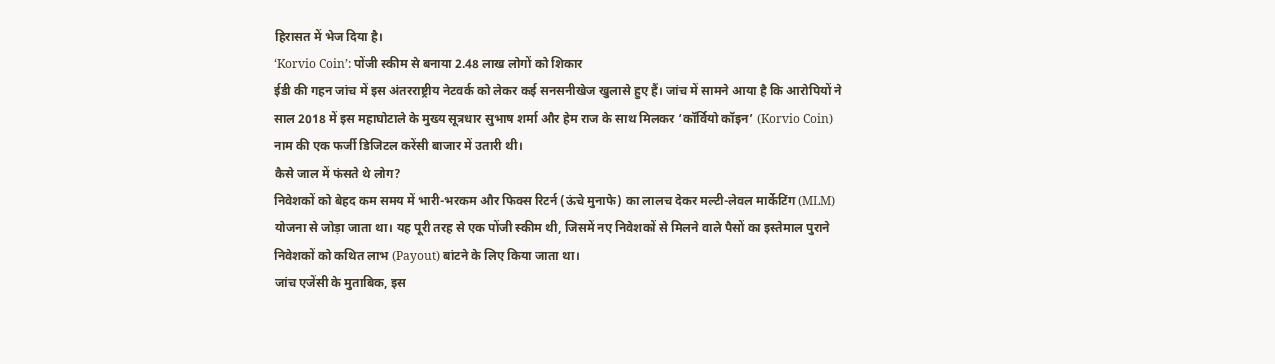हिरासत में भेज दिया है।
‘Korvio Coin’: पोंजी स्कीम से बनाया 2.48 लाख लोगों को शिकार
ईडी की गहन जांच में इस अंतरराष्ट्रीय नेटवर्क को लेकर कई सनसनीखेज खुलासे हुए हैं। जांच में सामने आया है कि आरोपियों ने साल 2018 में इस महाघोटाले के मुख्य सूत्रधार सुभाष शर्मा और हेम राज के साथ मिलकर ‘कॉर्वियो कॉइन’ (Korvio Coin) नाम की एक फर्जी डिजिटल करेंसी बाजार में उतारी थी।
कैसे जाल में फंसते थे लोग?
निवेशकों को बेहद कम समय में भारी-भरकम और फिक्स रिटर्न (ऊंचे मुनाफे) का लालच देकर मल्टी-लेवल मार्केटिंग (MLM) योजना से जोड़ा जाता था। यह पूरी तरह से एक पोंजी स्कीम थी, जिसमें नए निवेशकों से मिलने वाले पैसों का इस्तेमाल पुराने निवेशकों को कथित लाभ (Payout) बांटने के लिए किया जाता था।
जांच एजेंसी के मुताबिक, इस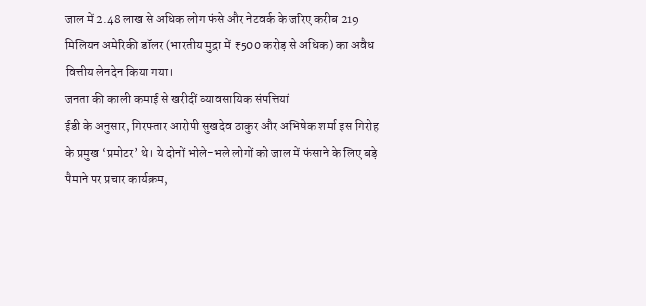जाल में 2.48 लाख से अधिक लोग फंसे और नेटवर्क के जरिए करीब 219 मिलियन अमेरिकी डॉलर (भारतीय मुद्रा में ₹500 करोड़ से अधिक) का अवैध वित्तीय लेनदेन किया गया।
जनता की काली कमाई से खरीदीं व्यावसायिक संपत्तियां
ईडी के अनुसार, गिरफ्तार आरोपी सुखदेव ठाकुर और अभिषेक शर्मा इस गिरोह के प्रमुख ‘प्रमोटर’ थे। ये दोनों भोले-भले लोगों को जाल में फंसाने के लिए बड़े पैमाने पर प्रचार कार्यक्रम,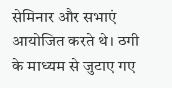सेमिनार और सभाएं आयोजित करते थे। ठगी के माध्यम से जुटाए गए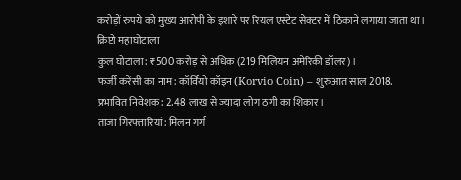करोड़ों रुपये को मुख्य आरोपी के इशारे पर रियल एस्टेट सेक्टर में ठिकाने लगाया जाता था।
क्रिप्टो महाघोटाला
कुल घोटाला: ₹500 करोड़ से अधिक (219 मिलियन अमेरिकी डॉलर)।
फर्जी करेंसी का नाम: कॉर्वियो कॉइन (Korvio Coin) – शुरुआत साल 2018.
प्रभावित निवेशक: 2.48 लाख से ज्यादा लोग ठगी का शिकार।
ताजा गिरफ्तारियां: मिलन गर्ग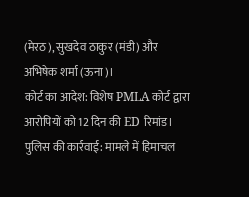(मेरठ), सुखदेव ठाकुर (मंडी) और अभिषेक शर्मा (ऊना)।
कोर्ट का आदेश: विशेष PMLA कोर्ट द्वारा आरोपियों को 12 दिन की ED रिमांड।
पुलिस की कार्रवाई: मामले में हिमाचल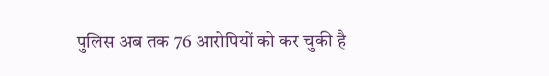पुलिस अब तक 76 आरोपियों को कर चुकी है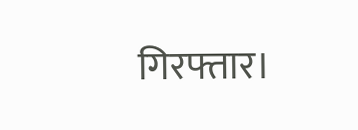गिरफ्तार।